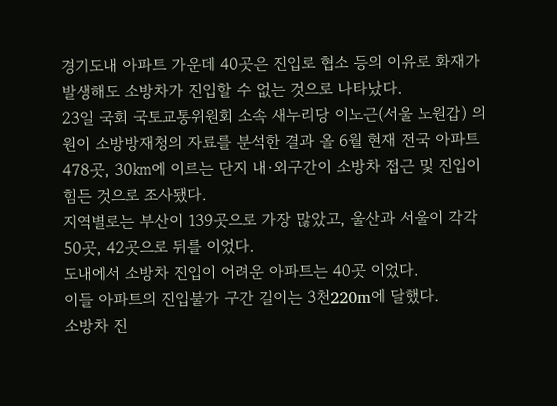경기도내 아파트 가운데 40곳은 진입로 협소 등의 이유로 화재가 발생해도 소방차가 진입할 수 없는 것으로 나타났다.
23일 국회 국토교통위원회 소속 새누리당 이노근(서울 노원갑) 의원이 소방방재청의 자료를 분석한 결과 올 6월 현재 전국 아파트 478곳, 30㎞에 이르는 단지 내·외구간이 소방차 접근 및 진입이 힘든 것으로 조사됐다.
지역별로는 부산이 139곳으로 가장 많았고, 울산과 서울이 각각 50곳, 42곳으로 뒤를 이었다.
도내에서 소방차 진입이 어려운 아파트는 40곳 이었다.
이들 아파트의 진입불가 구간 길이는 3천220m에 달했다.
소방차 진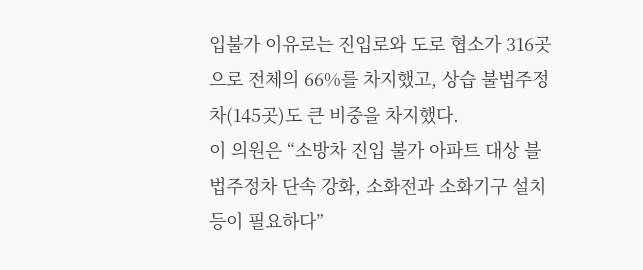입불가 이유로는 진입로와 도로 협소가 316곳으로 전체의 66%를 차지했고, 상습 불법주정차(145곳)도 큰 비중을 차지했다.
이 의원은 “소방차 진입 불가 아파트 대상 블법주정차 단속 강화, 소화전과 소화기구 설치 등이 필요하다”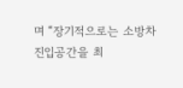며 “장기적으로는 소방차 진입공간을 최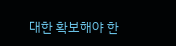대한 확보해야 한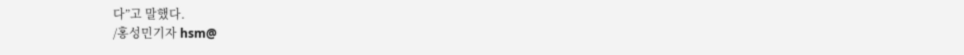다”고 말했다.
/홍성민기자 hsm@